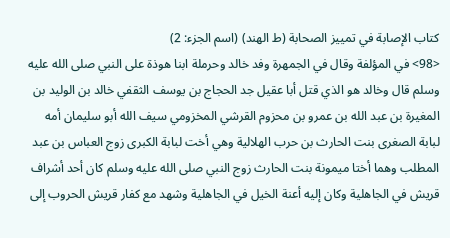كتاب الإصابة في تمييز الصحابة (ط الهند) (اسم الجزء: 2)
<98> في المؤلفة وقال في الجمهرة وفد خالد وحرملة ابنا هوذة على النبي صلى الله عليه وسلم قال وخالد هو الذي قتل أبا عقيل جد الحجاج بن يوسف الثقفي خالد بن الوليد بن المغيرة بن عبد الله بن عمرو بن محزوم القرشي المخزومي سيف الله أبو سليمان أمه لبابة الصغرى بنت الحارث بن حرب الهلالية وهي أخت لبابة الكبرى زوج العباس بن عبد المطلب وهما أختا ميمونة بنت الحارث زوج النبي صلى الله عليه وسلم كان أحد أشراف قريش في الجاهلية وكان إليه أعنة الخيل في الجاهلية وشهد مع كفار قريش الحروب إلى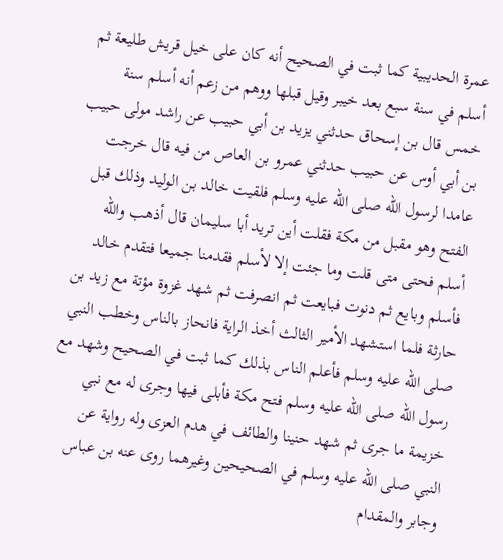عمرة الحديبية كما ثبت في الصحيح أنه كان على خيل قريش طليعة ثم أسلم في سنة سبع بعد خيبر وقيل قبلها ووهم من زعم أنه أسلم سنة خمس قال بن إسحاق حدثني يزيد بن أبي حبيب عن راشد مولى حبيب بن أبي أوس عن حبيب حدثني عمرو بن العاص من فيه قال خرجت عامدا لرسول الله صلى الله عليه وسلم فلقيت خالد بن الوليد وذلك قبل الفتح وهو مقبل من مكة فقلت أين تريد أبا سليمان قال أذهب والله أسلم فحتى متى قلت وما جئت إلا لأسلم فقدمنا جميعا فتقدم خالد فأسلم وبايع ثم دنوت فبايعت ثم انصرفت ثم شهد غزوة مؤتة مع زيد بن حارثة فلما استشهد الأمير الثالث أخذ الراية فانحاز بالناس وخطب النبي صلى الله عليه وسلم فأعلم الناس بذلك كما ثبت في الصحيح وشهد مع رسول الله صلى الله عليه وسلم فتح مكة فأبلى فيها وجرى له مع نبي خزيمة ما جرى ثم شهد حنينا والطائف في هدم العزى وله رواية عن النبي صلى الله عليه وسلم في الصحيحين وغيرهما روى عنه بن عباس وجابر والمقدام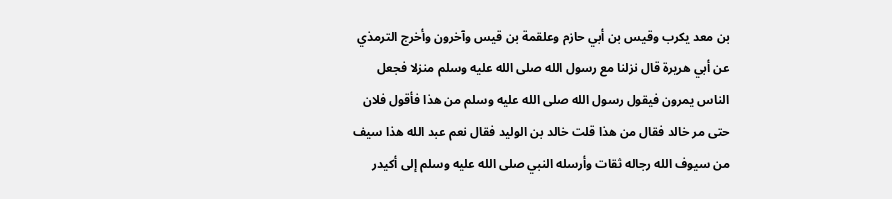بن معد يكرب وقيس بن أبي حازم وعلقمة بن قيس وآخرون وأخرج الترمذي عن أبي هريرة قال نزلنا مع رسول الله صلى الله عليه وسلم منزلا فجعل الناس يمرون فيقول رسول الله صلى الله عليه وسلم من هذا فأقول فلان حتى مر خالد فقال من هذا قلت خالد بن الوليد فقال نعم عبد الله هذا سيف من سيوف الله رجاله ثقات وأرسله النبي صلى الله عليه وسلم إلى أكيدر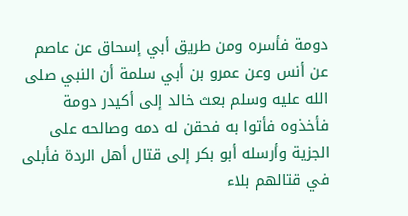دومة فأسره ومن طريق أبي إسحاق عن عاصم عن أنس وعن عمرو بن أبي سلمة أن النبي صلى الله عليه وسلم بعث خالد إلى أكيدر دومة فأخذوه فأتوا به فحقن له دمه وصالحه على الجزية وأرسله أبو بكر إلى قتال أهل الردة فأبلى في قتالهم بلاء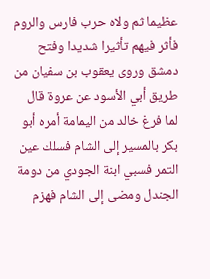عظيما ثم ولاه حرب فارس والروم فأثر فيهم تأثيرا شديدا وفتح دمشق وروى يعقوب بن سفيان من طريق أبي الأسود عن عروة قال لما فرغ خالد من اليمامة أمره أبو بكر بالمسير إلى الشام فسلك عين التمر فسبي ابنة الجودي من دومة الجندل ومضى إلى الشام فهزم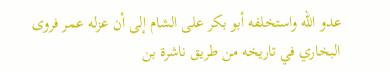عدو الله واستخلفه أبو بكر على الشام إلى أن عزله عمر فروى البخاري في تاريخه من طريق ناشرة بن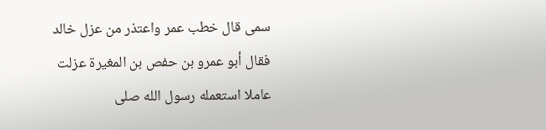سمى قال خطب عمر واعتذر من عزل خالد فقال أبو عمرو بن حفص بن المغيرة عزلت عاملا استعمله رسول الله صلى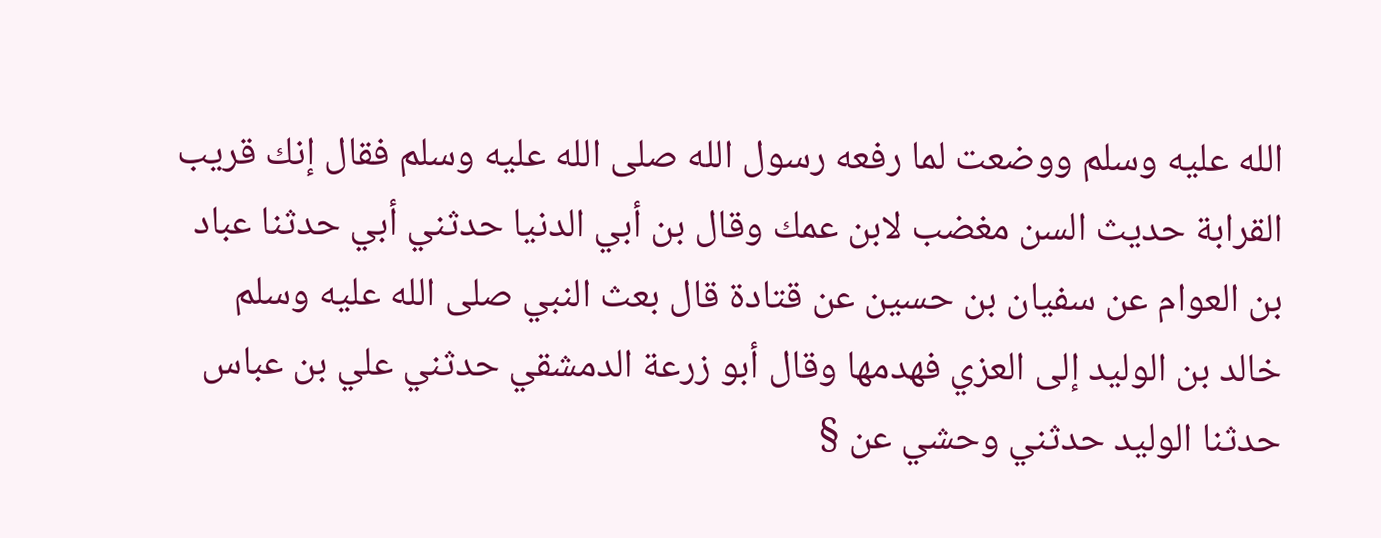الله عليه وسلم ووضعت لما رفعه رسول الله صلى الله عليه وسلم فقال إنك قريب القرابة حديث السن مغضب لابن عمك وقال بن أبي الدنيا حدثني أبي حدثنا عباد بن العوام عن سفيان بن حسين عن قتادة قال بعث النبي صلى الله عليه وسلم خالد بن الوليد إلى العزي فهدمها وقال أبو زرعة الدمشقي حدثني علي بن عباس حدثنا الوليد حدثني وحشي عن §